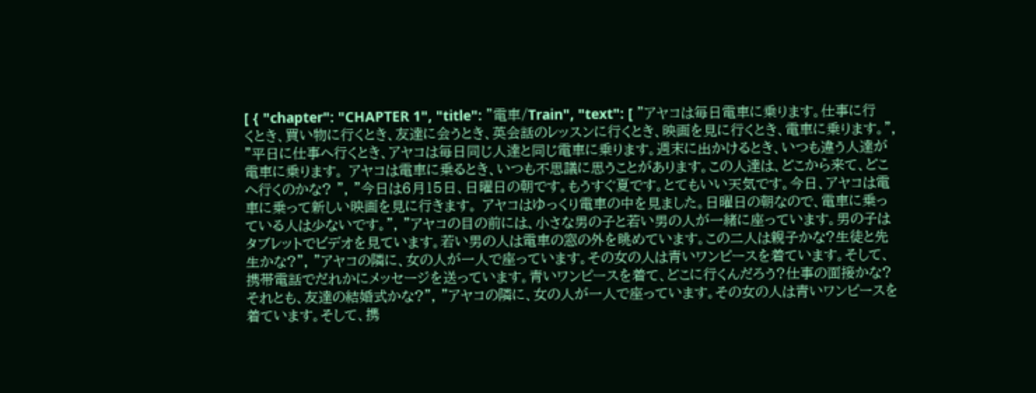[ { "chapter": "CHAPTER 1", "title": "電車/Train", "text": [ "アヤコは毎日電車に乗ります。仕事に行くとき、買い物に行くとき、友達に会うとき、英会話のレッスンに行くとき、映画を見に行くとき、電車に乗ります。", "平日に仕事へ行くとき、アヤコは毎日同じ人達と同じ電車に乗ります。週末に出かけるとき、いつも違う人達が電車に乗ります。 アヤコは電車に乗るとき、いつも不思議に思うことがあります。この人達は、どこから来て、どこへ行くのかな? ", "今日は6月15日、日曜日の朝です。もうすぐ夏です。とてもいい天気です。今日、アヤコは電車に乗って新しい映画を見に行きます。 アヤコはゆっくり電車の中を見ました。日曜日の朝なので、電車に乗っている人は少ないです。", "アヤコの目の前には、小さな男の子と若い男の人が一緒に座っています。男の子はタブレットでビデオを見ています。若い男の人は電車の窓の外を眺めています。この二人は親子かな?生徒と先生かな?", "アヤコの隣に、女の人が一人で座っています。その女の人は青いワンピースを着ています。そして、携帯電話でだれかにメッセージを送っています。青いワンピースを着て、どこに行くんだろう?仕事の面接かな?それとも、友達の結婚式かな?", "アヤコの隣に、女の人が一人で座っています。その女の人は青いワンピースを着ています。そして、携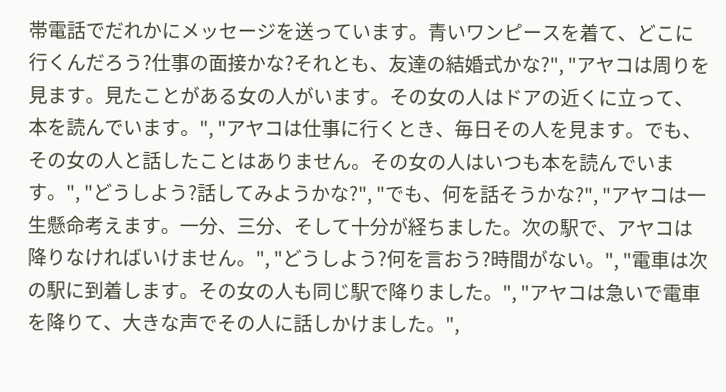帯電話でだれかにメッセージを送っています。青いワンピースを着て、どこに行くんだろう?仕事の面接かな?それとも、友達の結婚式かな?", "アヤコは周りを見ます。見たことがある女の人がいます。その女の人はドアの近くに立って、本を読んでいます。", "アヤコは仕事に行くとき、毎日その人を見ます。でも、その女の人と話したことはありません。その女の人はいつも本を読んでいます。", "どうしよう?話してみようかな?", "でも、何を話そうかな?", "アヤコは一生懸命考えます。一分、三分、そして十分が経ちました。次の駅で、アヤコは降りなければいけません。", "どうしよう?何を言おう?時間がない。", "電車は次の駅に到着します。その女の人も同じ駅で降りました。", "アヤコは急いで電車を降りて、大きな声でその人に話しかけました。",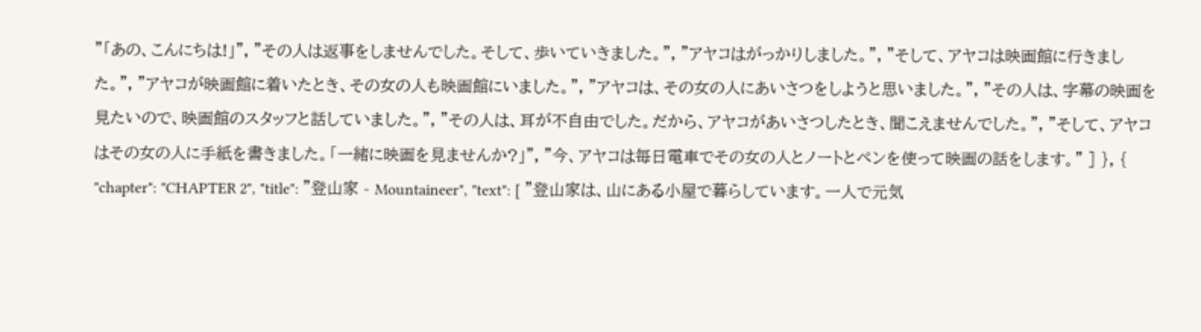"「あの、こんにちは!」", "その人は返事をしませんでした。そして、歩いていきました。", "アヤコはがっかりしました。", "そして、アヤコは映画館に行きました。", "アヤコが映画館に着いたとき、その女の人も映画館にいました。", "アヤコは、その女の人にあいさつをしようと思いました。", "その人は、字幕の映画を見たいので、映画館のスタッフと話していました。", "その人は、耳が不自由でした。だから、アヤコがあいさつしたとき、聞こえませんでした。", "そして、アヤコはその女の人に手紙を書きました。「一緒に映画を見ませんか?」", "今、アヤコは毎日電車でその女の人とノートとペンを使って映画の話をします。" ] }, { "chapter": "CHAPTER 2", "title": "登山家 - Mountaineer", "text": [ "登山家は、山にある小屋で暮らしています。一人で元気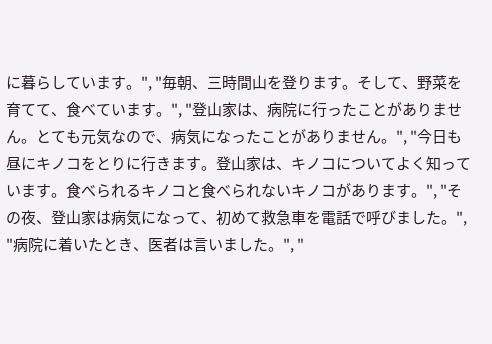に暮らしています。", "毎朝、三時間山を登ります。そして、野菜を育てて、食べています。", "登山家は、病院に行ったことがありません。とても元気なので、病気になったことがありません。", "今日も昼にキノコをとりに行きます。登山家は、キノコについてよく知っています。食べられるキノコと食べられないキノコがあります。", "その夜、登山家は病気になって、初めて救急車を電話で呼びました。", "病院に着いたとき、医者は言いました。", "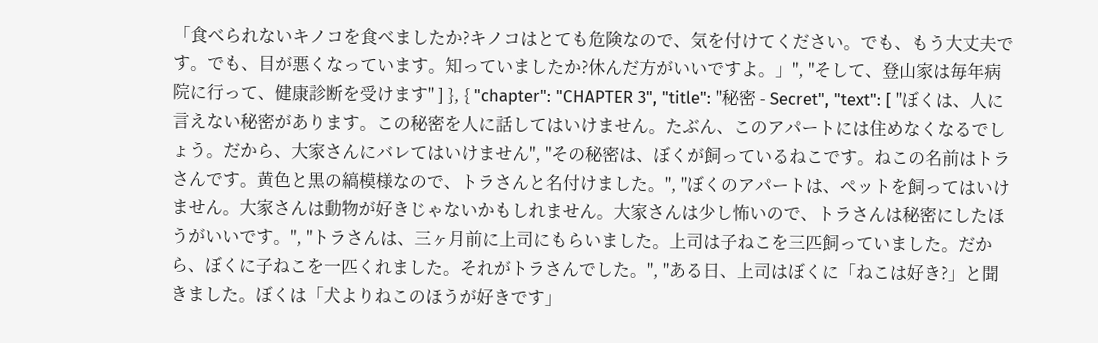「食べられないキノコを食べましたか?キノコはとても危険なので、気を付けてください。でも、もう大丈夫です。でも、目が悪くなっています。知っていましたか?休んだ方がいいですよ。」", "そして、登山家は毎年病院に行って、健康診断を受けます" ] }, { "chapter": "CHAPTER 3", "title": "秘密 - Secret", "text": [ "ぼくは、人に言えない秘密があります。この秘密を人に話してはいけません。たぶん、このアパートには住めなくなるでしょう。だから、大家さんにバレてはいけません", "その秘密は、ぼくが飼っているねこです。ねこの名前はトラさんです。黄色と黒の縞模様なので、トラさんと名付けました。", "ぼくのアパートは、ペットを飼ってはいけません。大家さんは動物が好きじゃないかもしれません。大家さんは少し怖いので、トラさんは秘密にしたほうがいいです。", "トラさんは、三ヶ月前に上司にもらいました。上司は子ねこを三匹飼っていました。だから、ぼくに子ねこを一匹くれました。それがトラさんでした。", "ある日、上司はぼくに「ねこは好き?」と聞きました。ぼくは「犬よりねこのほうが好きです」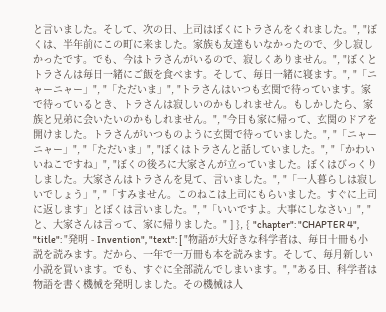と言いました。そして、次の日、上司はぼくにトラさんをくれました。", "ぼくは、半年前にこの町に来ました。家族も友達もいなかったので、少し寂しかったです。でも、今はトラさんがいるので、寂しくありません。", "ぼくとトラさんは毎日一緒にご飯を食べます。そして、毎日一緒に寝ます。", "「ニャーニャー」", "「ただいま」", "トラさんはいつも玄関で待っています。家で待っているとき、トラさんは寂しいのかもしれません。もしかしたら、家族と兄弟に会いたいのかもしれません。", "今日も家に帰って、玄関のドアを開けました。トラさんがいつものように玄関で待っていました。", "「ニャーニャー」", "「ただいま」", "ぼくはトラさんと話していました。", "「かわいいねこですね」", "ぼくの後ろに大家さんが立っていました。ぼくはびっくりしました。大家さんはトラさんを見て、言いました。", "「一人暮らしは寂しいでしょう」", "「すみません。このねこは上司にもらいました。すぐに上司に返します」とぼくは言いました。", "「いいですよ。大事にしなさい」", "と、大家さんは言って、家に帰りました。" ] }, { "chapter": "CHAPTER 4", "title": "発明 - Invention", "text": [ "物語が大好きな科学者は、毎日十冊も小説を読みます。だから、一年で一万冊も本を読みます。そして、毎月新しい小説を買います。でも、すぐに全部読んでしまいます。", "ある日、科学者は物語を書く機械を発明しました。その機械は人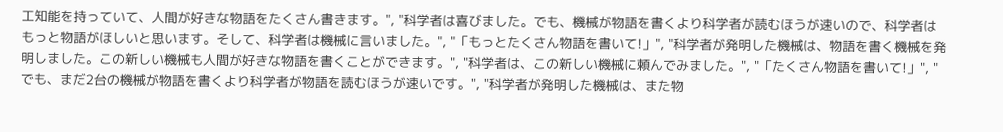工知能を持っていて、人間が好きな物語をたくさん書きます。", "科学者は喜びました。でも、機械が物語を書くより科学者が読むほうが速いので、科学者はもっと物語がほしいと思います。そして、科学者は機械に言いました。", "「もっとたくさん物語を書いて!」", "科学者が発明した機械は、物語を書く機械を発明しました。この新しい機械も人間が好きな物語を書くことができます。", "科学者は、この新しい機械に頼んでみました。", "「たくさん物語を書いて!」", "でも、まだ2台の機械が物語を書くより科学者が物語を読むほうが速いです。", "科学者が発明した機械は、また物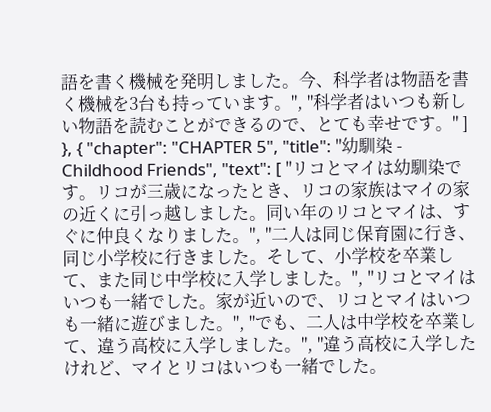語を書く機械を発明しました。今、科学者は物語を書く機械を3台も持っています。", "科学者はいつも新しい物語を読むことができるので、とても幸せです。" ] }, { "chapter": "CHAPTER 5", "title": "幼馴染 - Childhood Friends", "text": [ "リコとマイは幼馴染です。リコが三歳になったとき、リコの家族はマイの家の近くに引っ越しました。同い年のリコとマイは、すぐに仲良くなりました。", "二人は同じ保育園に行き、同じ小学校に行きました。そして、小学校を卒業して、また同じ中学校に入学しました。", "リコとマイはいつも一緒でした。家が近いので、リコとマイはいつも一緒に遊びました。", "でも、二人は中学校を卒業して、違う高校に入学しました。", "違う高校に入学したけれど、マイとリコはいつも一緒でした。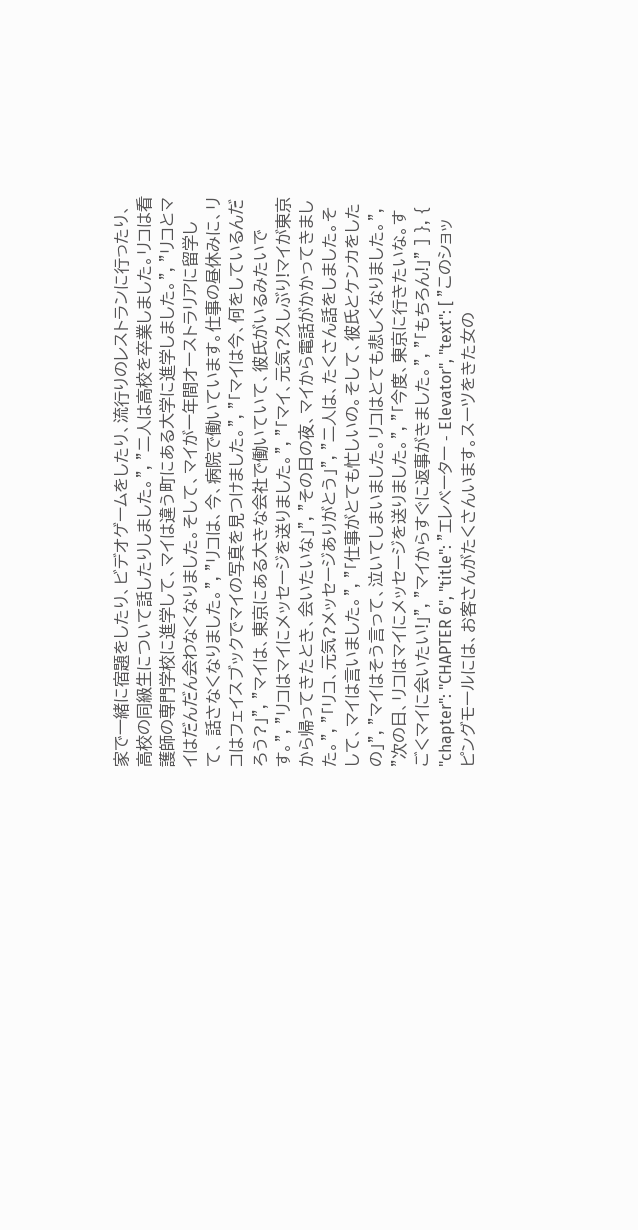家で一緒に宿題をしたり、ビデオゲームをしたり、流行りのレストランに行ったり、高校の同級生について話したりしました。", "二人は高校を卒業しました。リコは看護師の専門学校に進学して、マイは違う町にある大学に進学しました。", "リコとマイはだんだん会わなくなりました。そして、マイが一年間オーストラリアに留学して、 話さなくなりました。", "リコは、今、病院で働いています。仕事の昼休みに、リコはフェイスブックでマイの写真を見つけました。", "「マイは今、何をしているんだろう?」", "マイは、東京にある大きな会社で働いていて、彼氏がいるみたいです。", "リコはマイにメッセージを送りました。", "「マイ、元気?久しぶり!マイが東京から帰ってきたとき、会いたいな」", "その日の夜、マイから電話がかかってきました。", "「リコ、元気?メッセージありがとう」", "二人は、たくさん話をしました。そして、マイは言いました。", "「仕事がとても忙しいの。そして、彼氏とケンカをしたの」", "マイはそう言って、泣いてしまいました。リコはとても悲しくなりました。", "次の日、リコはマイにメッセージを送りました。", "「今度、東京に行きたいな。すごくマイに会いたい!」", "マイからすぐに返事がきました。", "「もちろん!」" ] }, { "chapter": "CHAPTER 6", "title": "エレベーター - Elevator", "text": [ "このショッピングモールには、お客さんがたくさんいます。スーツをきた女の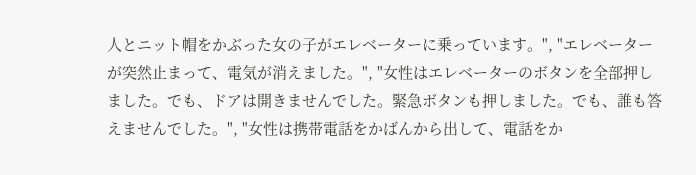人とニット帽をかぶった女の子がエレベーターに乗っています。", "エレベーターが突然止まって、電気が消えました。", "女性はエレベーターのボタンを全部押しました。でも、ドアは開きませんでした。緊急ボタンも押しました。でも、誰も答えませんでした。", "女性は携帯電話をかばんから出して、電話をか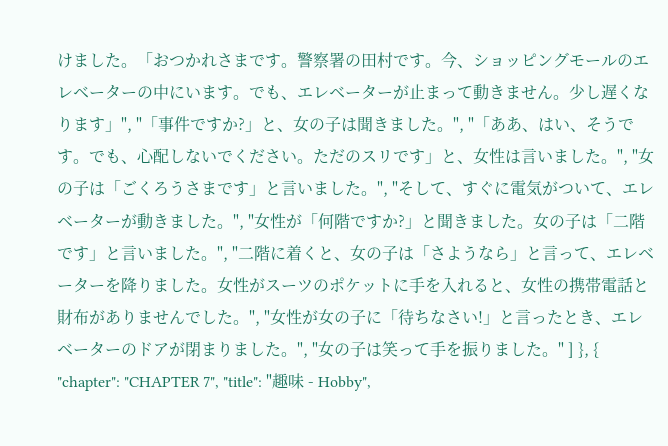けました。「おつかれさまです。警察署の田村です。今、ショッピングモールのエレベーターの中にいます。でも、エレベーターが止まって動きません。少し遅くなります」", "「事件ですか?」と、女の子は聞きました。", "「ああ、はい、そうです。でも、心配しないでください。ただのスリです」と、女性は言いました。", "女の子は「ごくろうさまです」と言いました。", "そして、すぐに電気がついて、エレベーターが動きました。", "女性が「何階ですか?」と聞きました。女の子は「二階です」と言いました。", "二階に着くと、女の子は「さようなら」と言って、エレベーターを降りました。女性がスーツのポケットに手を入れると、女性の携帯電話と財布がありませんでした。", "女性が女の子に「待ちなさい!」と言ったとき、エレベーターのドアが閉まりました。", "女の子は笑って手を振りました。" ] }, { "chapter": "CHAPTER 7", "title": "趣味 - Hobby",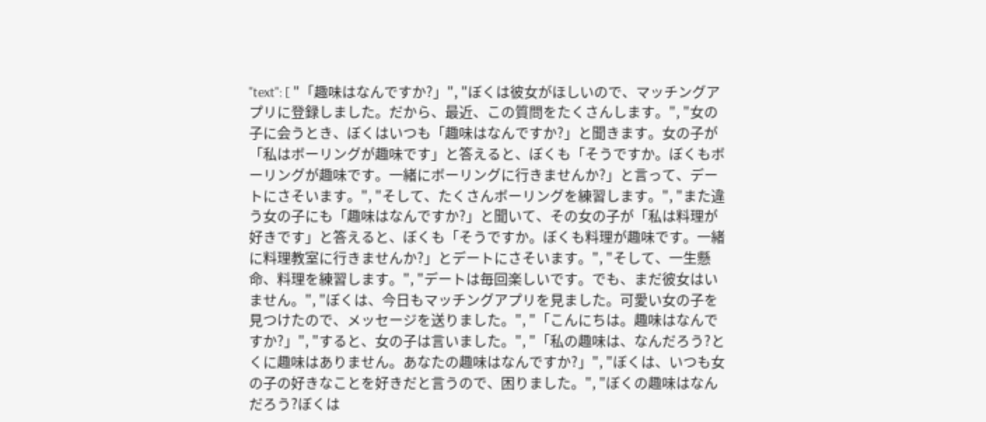"text": [ "「趣味はなんですか?」", "ぼくは彼女がほしいので、マッチングアプリに登録しました。だから、最近、この質問をたくさんします。", "女の子に会うとき、ぼくはいつも「趣味はなんですか?」と聞きます。女の子が「私はボーリングが趣味です」と答えると、ぼくも「そうですか。ぼくもボーリングが趣味です。一緒にボーリングに行きませんか?」と言って、デートにさそいます。", "そして、たくさんボーリングを練習します。", "また違う女の子にも「趣味はなんですか?」と聞いて、その女の子が「私は料理が好きです」と答えると、ぼくも「そうですか。ぼくも料理が趣味です。一緒に料理教室に行きませんか?」とデートにさそいます。", "そして、一生懸命、料理を練習します。", "デートは毎回楽しいです。でも、まだ彼女はいません。", "ぼくは、今日もマッチングアプリを見ました。可愛い女の子を見つけたので、メッセージを送りました。", "「こんにちは。趣味はなんですか?」", "すると、女の子は言いました。", "「私の趣味は、なんだろう?とくに趣味はありません。あなたの趣味はなんですか?」", "ぼくは、いつも女の子の好きなことを好きだと言うので、困りました。", "ぼくの趣味はなんだろう?ぼくは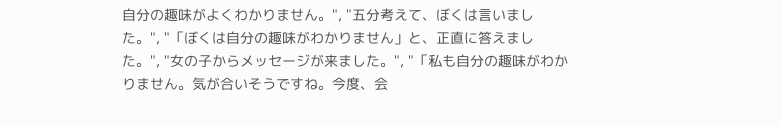自分の趣味がよくわかりません。", "五分考えて、ぼくは言いました。", "「ぼくは自分の趣味がわかりません」と、正直に答えました。", "女の子からメッセージが来ました。", "「私も自分の趣味がわかりません。気が合いそうですね。今度、会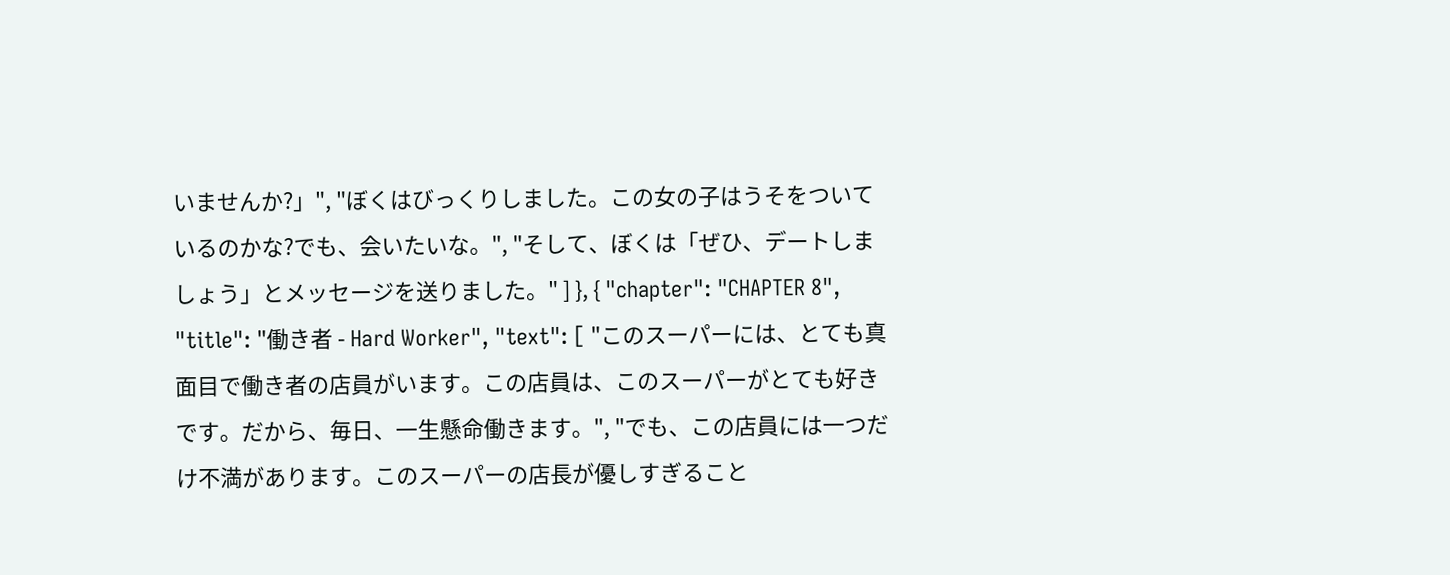いませんか?」", "ぼくはびっくりしました。この女の子はうそをついているのかな?でも、会いたいな。", "そして、ぼくは「ぜひ、デートしましょう」とメッセージを送りました。" ] }, { "chapter": "CHAPTER 8", "title": "働き者 - Hard Worker", "text": [ "このスーパーには、とても真面目で働き者の店員がいます。この店員は、このスーパーがとても好きです。だから、毎日、一生懸命働きます。", "でも、この店員には一つだけ不満があります。このスーパーの店長が優しすぎること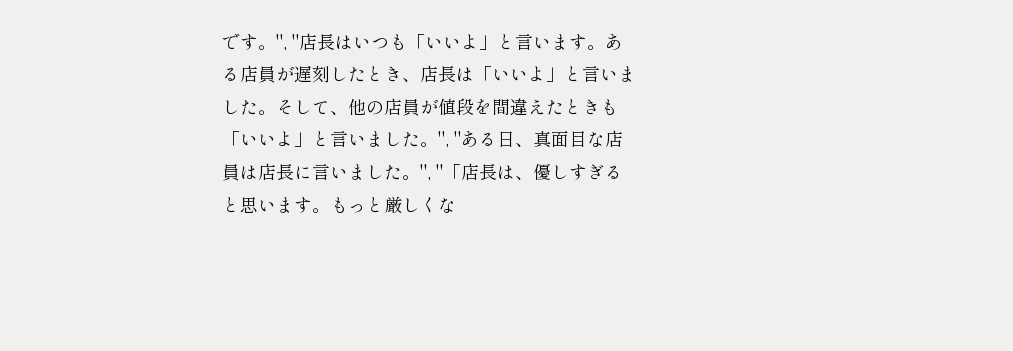です。", "店長はいつも「いいよ」と言います。ある店員が遅刻したとき、店長は「いいよ」と言いました。そして、他の店員が値段を間違えたときも「いいよ」と言いました。", "ある日、真面目な店員は店長に言いました。", "「店長は、優しすぎると思います。もっと厳しくな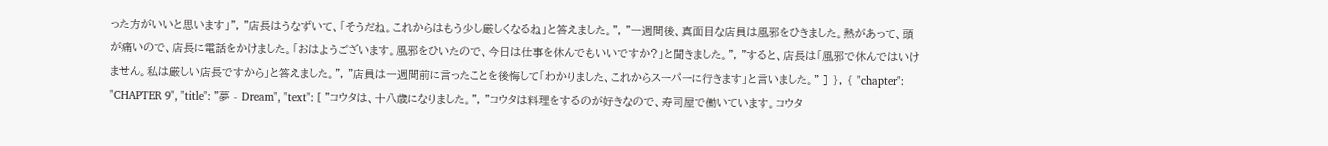った方がいいと思います」", "店長はうなずいて、「そうだね。これからはもう少し厳しくなるね」と答えました。", "一週間後、真面目な店員は風邪をひきました。熱があって、頭が痛いので、店長に電話をかけました。「おはようございます。風邪をひいたので、今日は仕事を休んでもいいですか?」と聞きました。", "すると、店長は「風邪で休んではいけません。私は厳しい店長ですから」と答えました。", "店員は一週間前に言ったことを後悔して「わかりました、これからスーパーに行きます」と言いました。" ] }, { "chapter": "CHAPTER 9", "title": "夢 - Dream", "text": [ "コウタは、十八歳になりました。", "コウタは料理をするのが好きなので、寿司屋で働いています。コウタ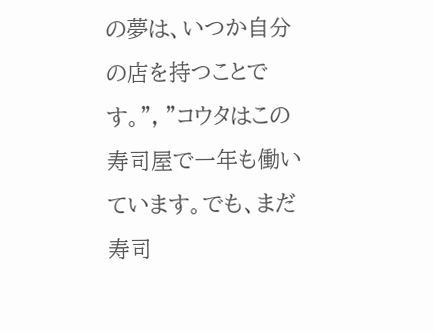の夢は、いつか自分の店を持つことです。", "コウタはこの寿司屋で一年も働いています。でも、まだ寿司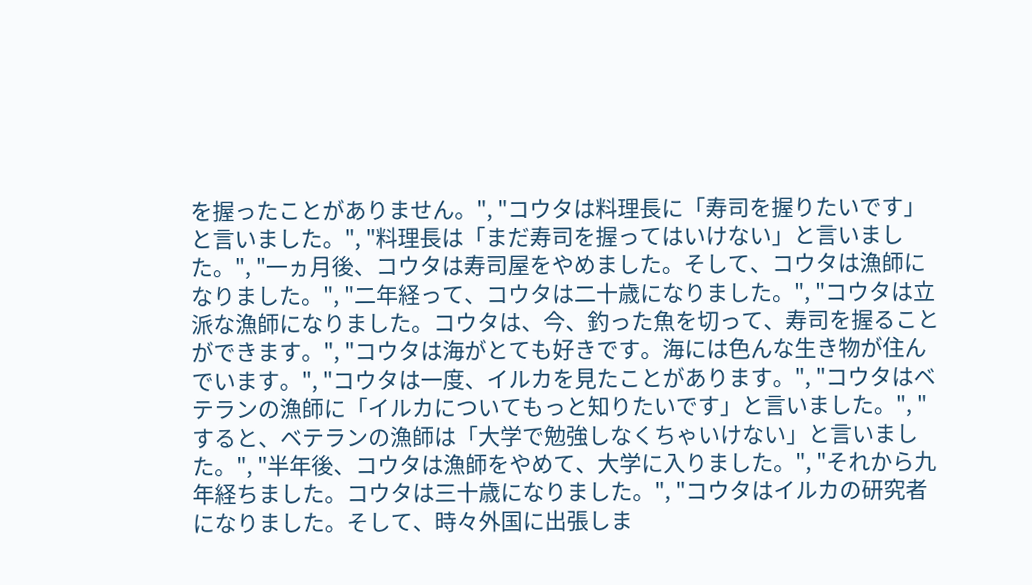を握ったことがありません。", "コウタは料理長に「寿司を握りたいです」と言いました。", "料理長は「まだ寿司を握ってはいけない」と言いました。", "一ヵ月後、コウタは寿司屋をやめました。そして、コウタは漁師になりました。", "二年経って、コウタは二十歳になりました。", "コウタは立派な漁師になりました。コウタは、今、釣った魚を切って、寿司を握ることができます。", "コウタは海がとても好きです。海には色んな生き物が住んでいます。", "コウタは一度、イルカを見たことがあります。", "コウタはベテランの漁師に「イルカについてもっと知りたいです」と言いました。", "すると、ベテランの漁師は「大学で勉強しなくちゃいけない」と言いました。", "半年後、コウタは漁師をやめて、大学に入りました。", "それから九年経ちました。コウタは三十歳になりました。", "コウタはイルカの研究者になりました。そして、時々外国に出張しま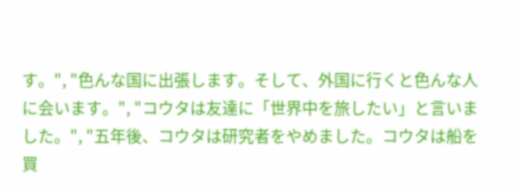す。", "色んな国に出張します。そして、外国に行くと色んな人に会います。", "コウタは友達に「世界中を旅したい」と言いました。", "五年後、コウタは研究者をやめました。コウタは船を買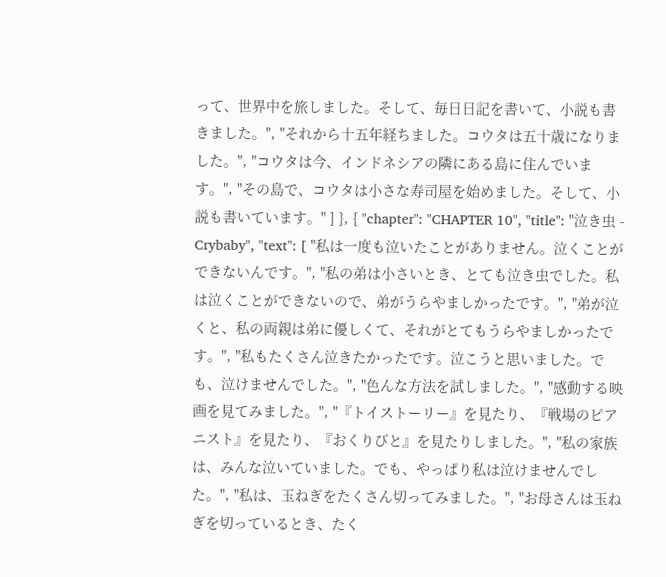って、世界中を旅しました。そして、毎日日記を書いて、小説も書きました。", "それから十五年経ちました。コウタは五十歳になりました。", "コウタは今、インドネシアの隣にある島に住んでいます。", "その島で、コウタは小さな寿司屋を始めました。そして、小説も書いています。" ] }, { "chapter": "CHAPTER 10", "title": "泣き虫 - Crybaby", "text": [ "私は一度も泣いたことがありません。泣くことができないんです。", "私の弟は小さいとき、とても泣き虫でした。私は泣くことができないので、弟がうらやましかったです。", "弟が泣くと、私の両親は弟に優しくて、それがとてもうらやましかったです。", "私もたくさん泣きたかったです。泣こうと思いました。でも、泣けませんでした。", "色んな方法を試しました。", "感動する映画を見てみました。", "『トイストーリー』を見たり、『戦場のピアニスト』を見たり、『おくりびと』を見たりしました。", "私の家族は、みんな泣いていました。でも、やっぱり私は泣けませんでした。", "私は、玉ねぎをたくさん切ってみました。", "お母さんは玉ねぎを切っているとき、たく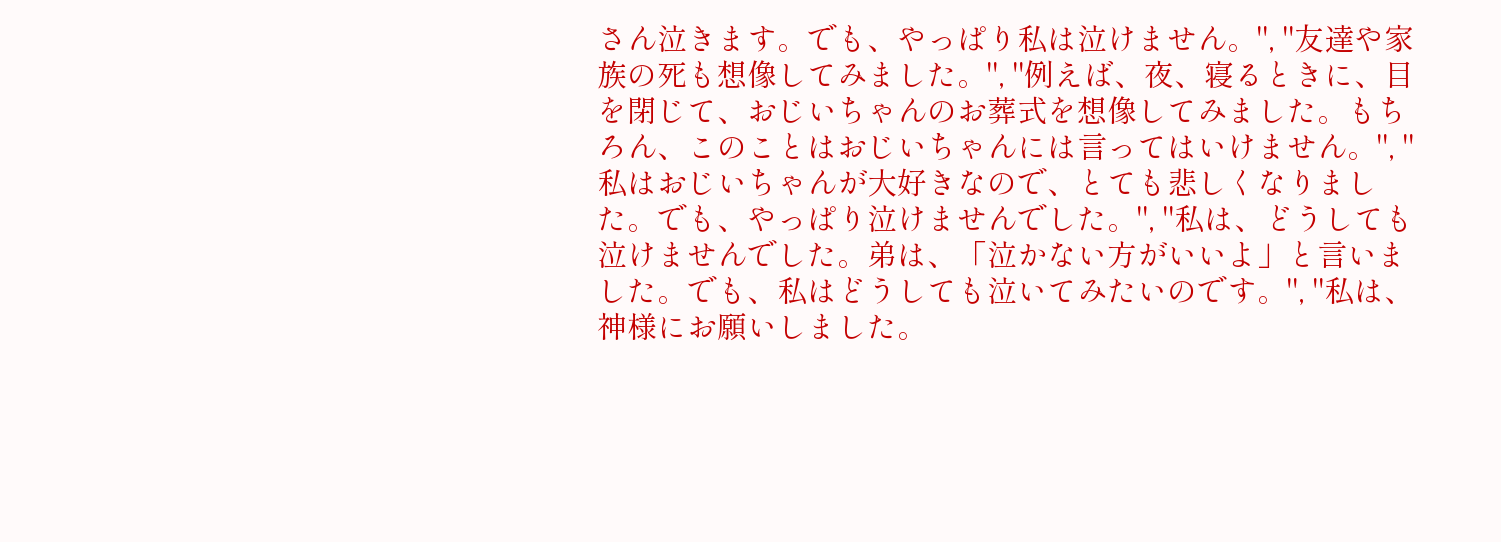さん泣きます。でも、やっぱり私は泣けません。", "友達や家族の死も想像してみました。", "例えば、夜、寝るときに、目を閉じて、おじいちゃんのお葬式を想像してみました。もちろん、このことはおじいちゃんには言ってはいけません。", "私はおじいちゃんが大好きなので、とても悲しくなりました。でも、やっぱり泣けませんでした。", "私は、どうしても泣けませんでした。弟は、「泣かない方がいいよ」と言いました。でも、私はどうしても泣いてみたいのです。", "私は、神様にお願いしました。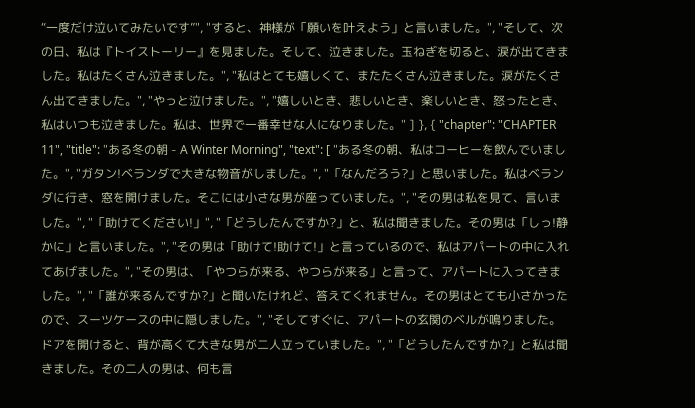“一度だけ泣いてみたいです”", "すると、神様が「願いを叶えよう」と言いました。", "そして、次の日、私は『トイストーリー』を見ました。そして、泣きました。玉ねぎを切ると、涙が出てきました。私はたくさん泣きました。", "私はとても嬉しくて、またたくさん泣きました。涙がたくさん出てきました。", "やっと泣けました。", "嬉しいとき、悲しいとき、楽しいとき、怒ったとき、私はいつも泣きました。私は、世界で一番幸せな人になりました。" ] }, { "chapter": "CHAPTER 11", "title": "ある冬の朝 - A Winter Morning", "text": [ "ある冬の朝、私はコーヒーを飲んでいました。", "ガタン!ベランダで大きな物音がしました。", "「なんだろう?」と思いました。私はベランダに行き、窓を開けました。そこには小さな男が座っていました。", "その男は私を見て、言いました。", "「助けてください!」", "「どうしたんですか?」と、私は聞きました。その男は「しっ!静かに」と言いました。", "その男は「助けて!助けて!」と言っているので、私はアパートの中に入れてあげました。", "その男は、「やつらが来る、やつらが来る」と言って、アパートに入ってきました。", "「誰が来るんですか?」と聞いたけれど、答えてくれません。その男はとても小さかったので、スーツケースの中に隠しました。", "そしてすぐに、アパートの玄関のベルが鳴りました。ドアを開けると、背が高くて大きな男が二人立っていました。", "「どうしたんですか?」と私は聞きました。その二人の男は、何も言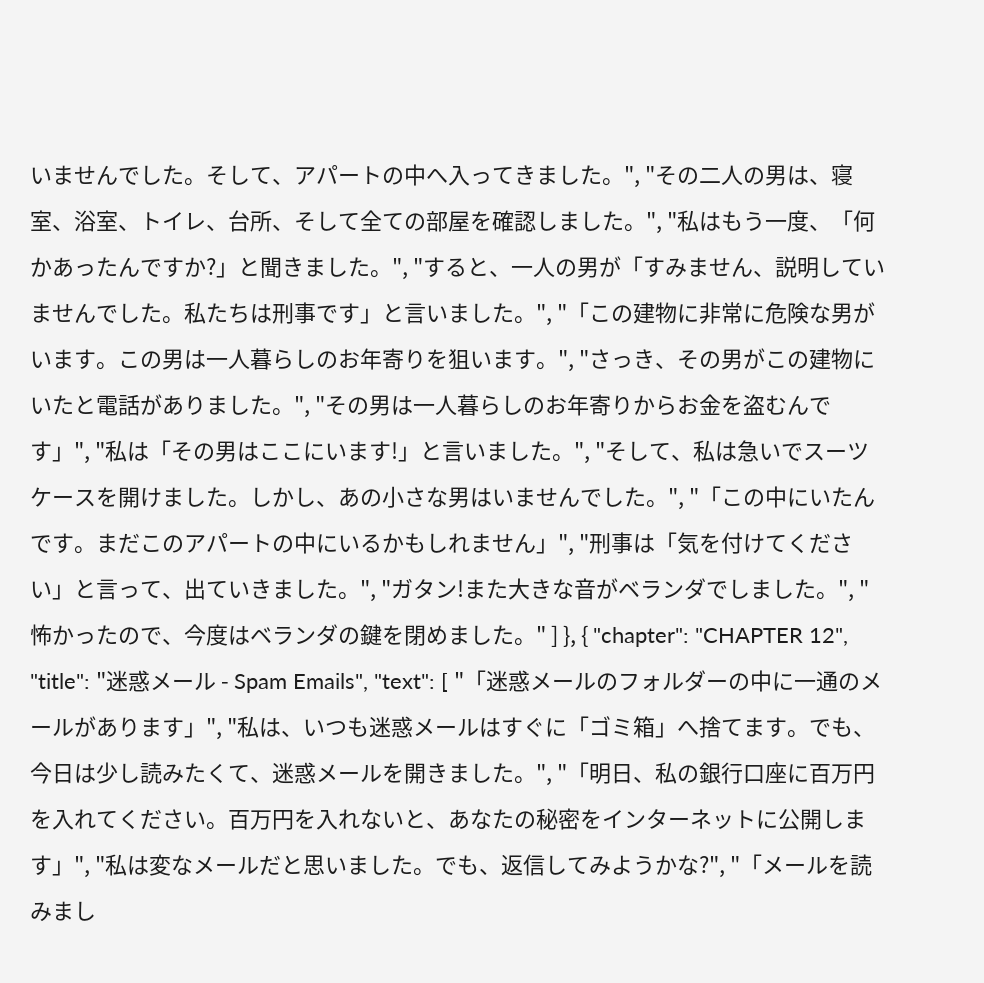いませんでした。そして、アパートの中へ入ってきました。", "その二人の男は、寝室、浴室、トイレ、台所、そして全ての部屋を確認しました。", "私はもう一度、「何かあったんですか?」と聞きました。", "すると、一人の男が「すみません、説明していませんでした。私たちは刑事です」と言いました。", "「この建物に非常に危険な男がいます。この男は一人暮らしのお年寄りを狙います。", "さっき、その男がこの建物にいたと電話がありました。", "その男は一人暮らしのお年寄りからお金を盗むんです」", "私は「その男はここにいます!」と言いました。", "そして、私は急いでスーツケースを開けました。しかし、あの小さな男はいませんでした。", "「この中にいたんです。まだこのアパートの中にいるかもしれません」", "刑事は「気を付けてください」と言って、出ていきました。", "ガタン!また大きな音がベランダでしました。", "怖かったので、今度はベランダの鍵を閉めました。" ] }, { "chapter": "CHAPTER 12", "title": "迷惑メール - Spam Emails", "text": [ "「迷惑メールのフォルダーの中に一通のメールがあります」", "私は、いつも迷惑メールはすぐに「ゴミ箱」へ捨てます。でも、今日は少し読みたくて、迷惑メールを開きました。", "「明日、私の銀行口座に百万円を入れてください。百万円を入れないと、あなたの秘密をインターネットに公開します」", "私は変なメールだと思いました。でも、返信してみようかな?", "「メールを読みまし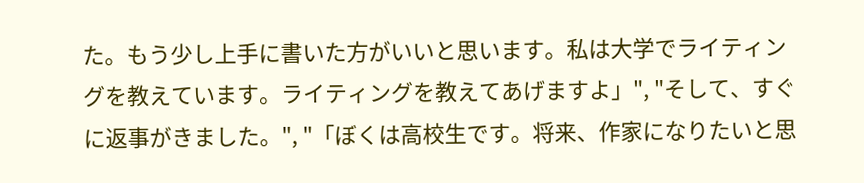た。もう少し上手に書いた方がいいと思います。私は大学でライティングを教えています。ライティングを教えてあげますよ」", "そして、すぐに返事がきました。", "「ぼくは高校生です。将来、作家になりたいと思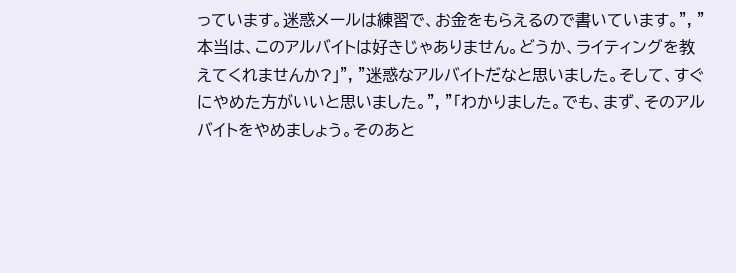っています。迷惑メールは練習で、お金をもらえるので書いています。", "本当は、このアルバイトは好きじゃありません。どうか、ライティングを教えてくれませんか?」", "迷惑なアルバイトだなと思いました。そして、すぐにやめた方がいいと思いました。", "「わかりました。でも、まず、そのアルバイトをやめましょう。そのあと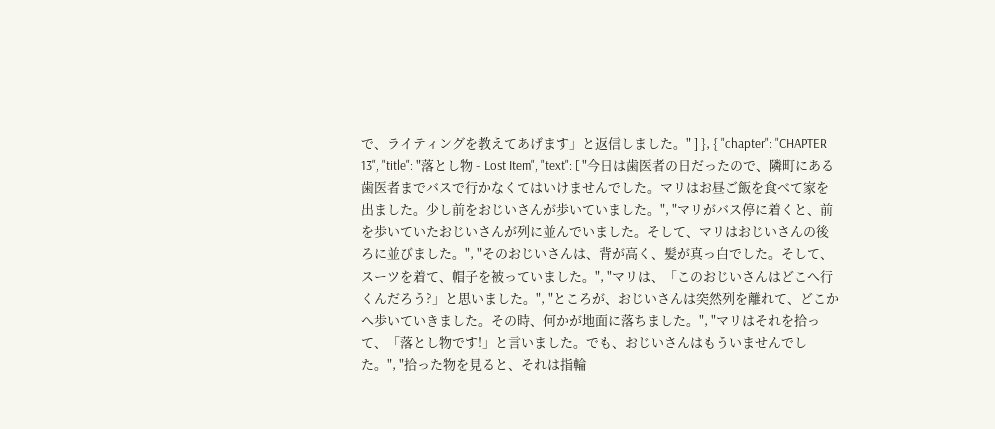で、ライティングを教えてあげます」と返信しました。" ] }, { "chapter": "CHAPTER 13", "title": "落とし物 - Lost Item", "text": [ "今日は歯医者の日だったので、隣町にある歯医者までバスで行かなくてはいけませんでした。マリはお昼ご飯を食べて家を出ました。少し前をおじいさんが歩いていました。", "マリがバス停に着くと、前を歩いていたおじいさんが列に並んでいました。そして、マリはおじいさんの後ろに並びました。", "そのおじいさんは、背が高く、髪が真っ白でした。そして、スーツを着て、帽子を被っていました。", "マリは、「このおじいさんはどこへ行くんだろう?」と思いました。", "ところが、おじいさんは突然列を離れて、どこかへ歩いていきました。その時、何かが地面に落ちました。", "マリはそれを拾って、「落とし物です!」と言いました。でも、おじいさんはもういませんでした。", "拾った物を見ると、それは指輪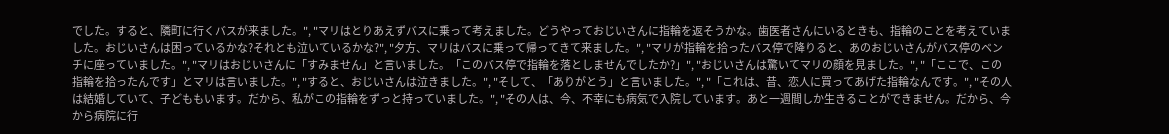でした。すると、隣町に行くバスが来ました。", "マリはとりあえずバスに乗って考えました。どうやっておじいさんに指輪を返そうかな。歯医者さんにいるときも、指輪のことを考えていました。おじいさんは困っているかな?それとも泣いているかな?", "夕方、マリはバスに乗って帰ってきて来ました。", "マリが指輪を拾ったバス停で降りると、あのおじいさんがバス停のベンチに座っていました。", "マリはおじいさんに「すみません」と言いました。「このバス停で指輪を落としませんでしたか?」", "おじいさんは驚いてマリの顔を見ました。", "「ここで、この指輪を拾ったんです」とマリは言いました。", "すると、おじいさんは泣きました。", "そして、「ありがとう」と言いました。", "「これは、昔、恋人に買ってあげた指輪なんです。", "その人は結婚していて、子どももいます。だから、私がこの指輪をずっと持っていました。", "その人は、今、不幸にも病気で入院しています。あと一週間しか生きることができません。だから、今から病院に行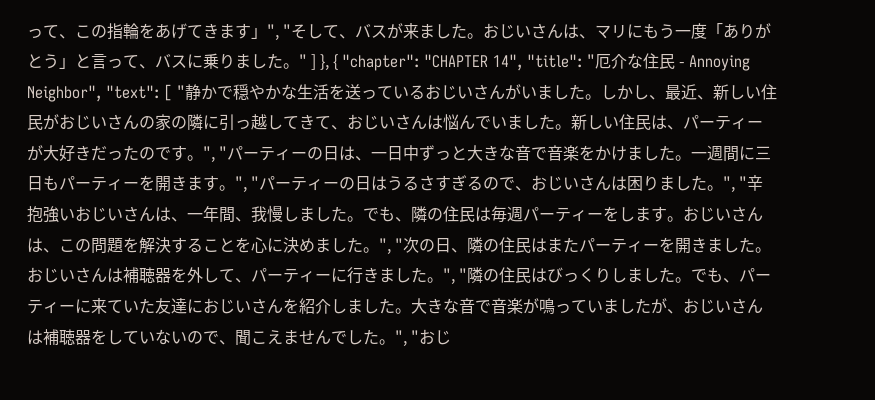って、この指輪をあげてきます」", "そして、バスが来ました。おじいさんは、マリにもう一度「ありがとう」と言って、バスに乗りました。" ] }, { "chapter": "CHAPTER 14", "title": "厄介な住民 - Annoying Neighbor", "text": [ "静かで穏やかな生活を送っているおじいさんがいました。しかし、最近、新しい住民がおじいさんの家の隣に引っ越してきて、おじいさんは悩んでいました。新しい住民は、パーティーが大好きだったのです。", "パーティーの日は、一日中ずっと大きな音で音楽をかけました。一週間に三日もパーティーを開きます。", "パーティーの日はうるさすぎるので、おじいさんは困りました。", "辛抱強いおじいさんは、一年間、我慢しました。でも、隣の住民は毎週パーティーをします。おじいさんは、この問題を解決することを心に決めました。", "次の日、隣の住民はまたパーティーを開きました。おじいさんは補聴器を外して、パーティーに行きました。", "隣の住民はびっくりしました。でも、パーティーに来ていた友達におじいさんを紹介しました。大きな音で音楽が鳴っていましたが、おじいさんは補聴器をしていないので、聞こえませんでした。", "おじ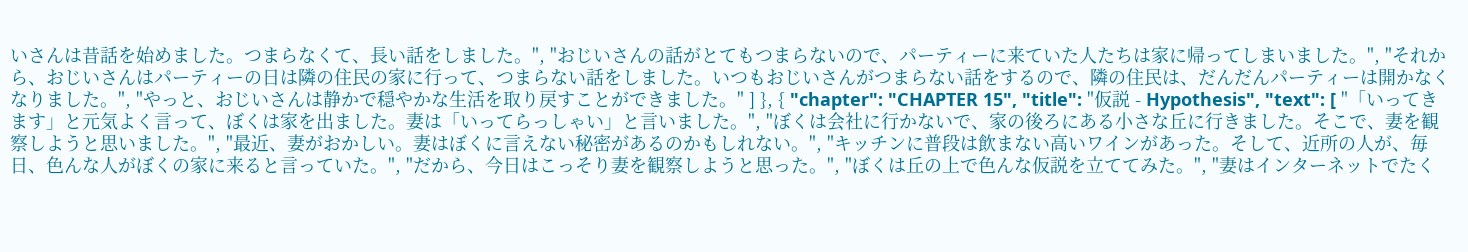いさんは昔話を始めました。つまらなくて、長い話をしました。", "おじいさんの話がとてもつまらないので、パーティーに来ていた人たちは家に帰ってしまいました。", "それから、おじいさんはパーティーの日は隣の住民の家に行って、つまらない話をしました。いつもおじいさんがつまらない話をするので、隣の住民は、だんだんパーティーは開かなくなりました。", "やっと、おじいさんは静かで穏やかな生活を取り戻すことができました。" ] }, { "chapter": "CHAPTER 15", "title": "仮説 - Hypothesis", "text": [ "「いってきます」と元気よく言って、ぼくは家を出ました。妻は「いってらっしゃい」と言いました。", "ぼくは会社に行かないで、家の後ろにある小さな丘に行きました。そこで、妻を観察しようと思いました。", "最近、妻がおかしい。妻はぼくに言えない秘密があるのかもしれない。", "キッチンに普段は飲まない高いワインがあった。そして、近所の人が、毎日、色んな人がぼくの家に来ると言っていた。", "だから、今日はこっそり妻を観察しようと思った。", "ぼくは丘の上で色んな仮説を立ててみた。", "妻はインターネットでたく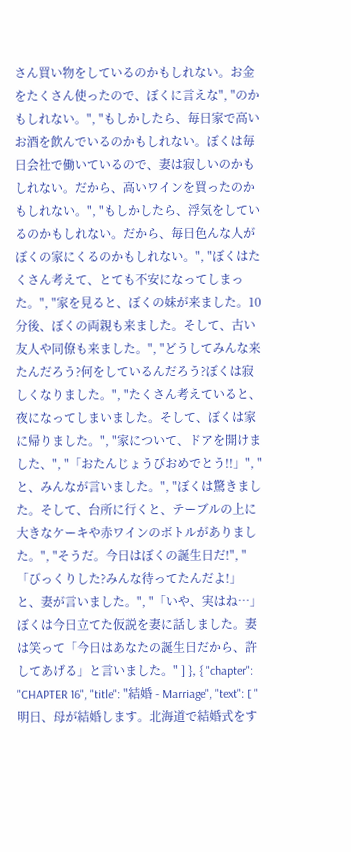さん買い物をしているのかもしれない。お金をたくさん使ったので、ぼくに言えな", "のかもしれない。", "もしかしたら、毎日家で高いお酒を飲んでいるのかもしれない。ぼくは毎日会社で働いているので、妻は寂しいのかもしれない。だから、高いワインを買ったのかもしれない。", "もしかしたら、浮気をしているのかもしれない。だから、毎日色んな人がぼくの家にくるのかもしれない。", "ぼくはたくさん考えて、とても不安になってしまった。", "家を見ると、ぼくの妹が来ました。10分後、ぼくの両親も来ました。そして、古い友人や同僚も来ました。", "どうしてみんな来たんだろう?何をしているんだろう?ぼくは寂しくなりました。", "たくさん考えていると、夜になってしまいました。そして、ぼくは家に帰りました。", "家について、ドアを開けました、", "「おたんじょうびおめでとう!!」", "と、みんなが言いました。", "ぼくは驚きました。そして、台所に行くと、テーブルの上に大きなケーキや赤ワインのボトルがありました。", "そうだ。今日はぼくの誕生日だ!", "「びっくりした?みんな待ってたんだよ!」と、妻が言いました。", "「いや、実はね…」ぼくは今日立てた仮説を妻に話しました。妻は笑って「今日はあなたの誕生日だから、許してあげる」と言いました。" ] }, { "chapter": "CHAPTER 16", "title": "結婚 - Marriage", "text": [ "明日、母が結婚します。北海道で結婚式をす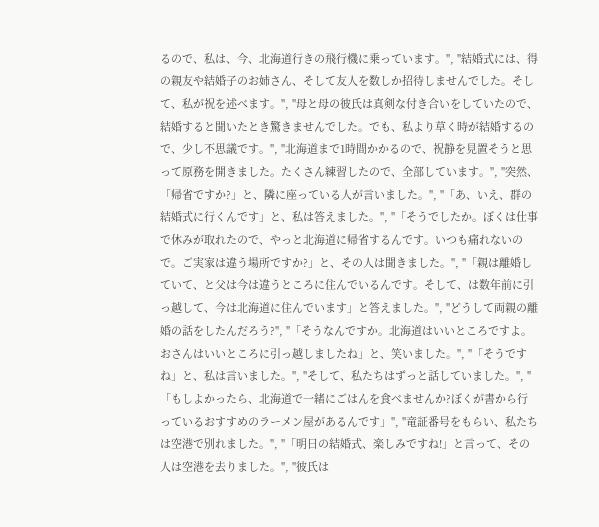るので、私は、今、北海道行きの飛行機に乗っています。", "結婚式には、得の親友や結婚子のお姉さん、そして友人を数しか招待しませんでした。そして、私が祝を述べます。", "母と母の彼氏は真剣な付き合いをしていたので、結婚すると聞いたとき驚きませんでした。でも、私より草く時が結婚するので、少し不思議です。", "北海道まで1時間かかるので、祝静を見置そうと思って原務を開きました。たくさん練習したので、全部しています。", "突然、「帰省ですか?」と、隣に座っている人が言いました。", "「あ、いえ、群の結婚式に行くんです」と、私は答えました。", "「そうでしたか。ぼくは仕事で休みが取れたので、やっと北海道に帰省するんです。いつも痛れないので。ご実家は違う場所ですか?」と、その人は聞きました。", "「親は離婚していて、と父は今は違うところに住んでいるんです。そして、は数年前に引っ越して、今は北海道に住んでいます」と答えました。", "どうして両親の離婚の話をしたんだろう?", "「そうなんですか。北海道はいいところですよ。おさんはいいところに引っ越しましたね」と、笑いました。", "「そうですね」と、私は言いました。", "そして、私たちはずっと話していました。", "「もしよかったら、北海道で一緒にごはんを食べませんか?ぼくが書から行っているおすすめのラーメン屋があるんです」", "竜証番号をもらい、私たちは空港で別れました。", "「明日の結婚式、楽しみですね!」と言って、その人は空港を去りました。", "彼氏は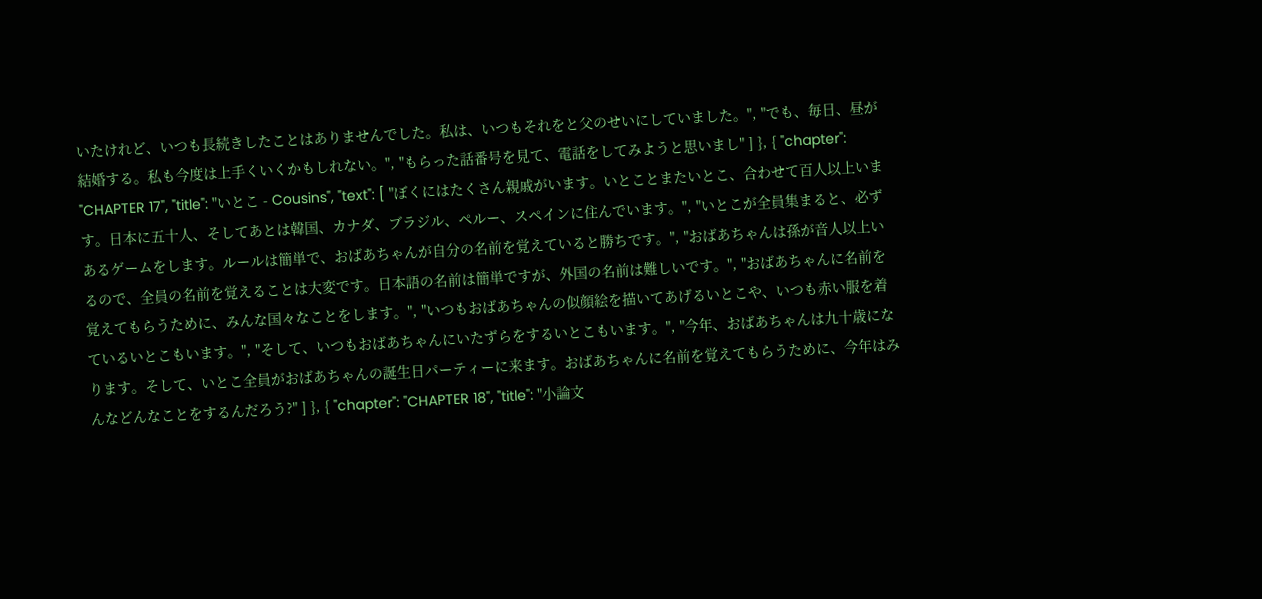いたけれど、いつも長続きしたことはありませんでした。私は、いつもそれをと父のせいにしていました。", "でも、毎日、昼が結婚する。私も今度は上手くいくかもしれない。", "もらった話番号を見て、電話をしてみようと思いまし" ] }, { "chapter": "CHAPTER 17", "title": "いとこ - Cousins", "text": [ "ぼくにはたくさん親戚がいます。いとことまたいとこ、合わせて百人以上います。日本に五十人、そしてあとは韓国、カナダ、ブラジル、ペルー、スペインに住んでいます。", "いとこが全員集まると、必ずあるゲームをします。ルールは簡単で、おばあちゃんが自分の名前を覚えていると勝ちです。", "おばあちゃんは孫が音人以上いるので、全員の名前を覚えることは大変です。日本語の名前は簡単ですが、外国の名前は難しいです。", "おばあちゃんに名前を覚えてもらうために、みんな国々なことをします。", "いつもおばあちゃんの似顔絵を描いてあげるいとこや、いつも赤い服を着ているいとこもいます。", "そして、いつもおばあちゃんにいたずらをするいとこもいます。", "今年、おばあちゃんは九十歳になります。そして、いとこ全員がおばあちゃんの誕生日パーティーに来ます。おばあちゃんに名前を覚えてもらうために、今年はみんなどんなことをするんだろう?" ] }, { "chapter": "CHAPTER 18", "title": "小論文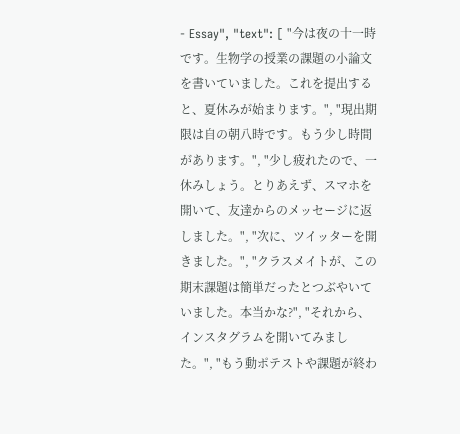- Essay", "text": [ "今は夜の十一時です。生物学の授業の課題の小論文を書いていました。これを提出すると、夏休みが始まります。", "現出期限は自の朝八時です。もう少し時間があります。", "少し疲れたので、一休みしょう。とりあえず、スマホを開いて、友達からのメッセージに返しました。", "次に、ツイッターを開きました。", "クラスメイトが、この期末課題は簡単だったとつぶやいていました。本当かな?", "それから、インスタグラムを開いてみました。", "もう動ポテストや課題が終わ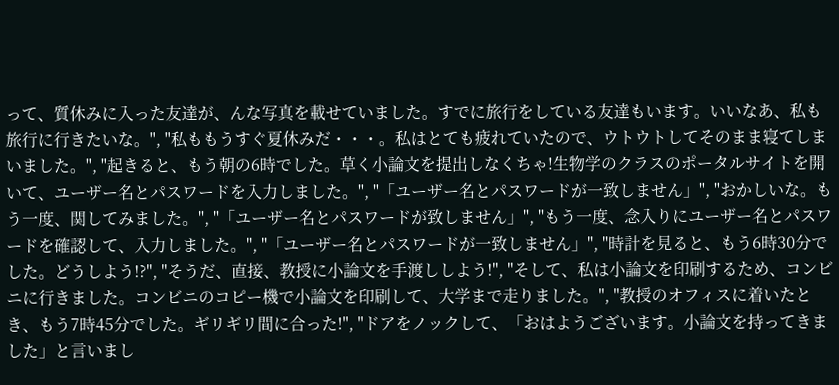って、質休みに入った友達が、んな写真を載せていました。すでに旅行をしている友達もいます。いいなあ、私も旅行に行きたいな。", "私ももうすぐ夏休みだ・・・。私はとても疲れていたので、ウトウトしてそのまま寝てしまいました。", "起きると、もう朝の6時でした。草く小論文を提出しなくちゃ!生物学のクラスのポータルサイトを開いて、ユーザー名とパスワードを入力しました。", "「ユーザー名とパスワードが一致しません」", "おかしいな。もう一度、関してみました。", "「ユーザー名とパスワードが致しません」", "もう一度、念入りにユーザー名とパスワードを確認して、入力しました。", "「ユーザー名とパスワードが一致しません」", "時計を見ると、もう6時30分でした。どうしよう!?", "そうだ、直接、教授に小論文を手渡ししよう!", "そして、私は小論文を印刷するため、コンビニに行きました。コンビニのコピー機で小論文を印刷して、大学まで走りました。", "教授のオフィスに着いたとき、もう7時45分でした。ギリギリ間に合った!", "ドアをノックして、「おはようございます。小論文を持ってきました」と言いまし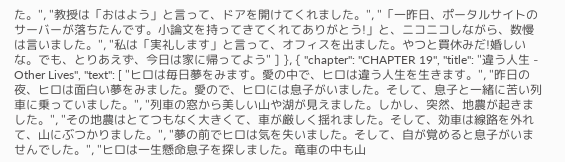た。", "教授は「おはよう」と言って、ドアを開けてくれました。", "「一昨日、ポータルサイトのサーバーが落ちたんです。小論文を持ってきてくれてありがとう!」と、ニコニコしながら、数慢は言いました。", "私は「実礼します」と言って、オフィスを出ました。やつと買休みだ!婚しいな。でも、とりあえず、今日は家に帰ってよう" ] }, { "chapter": "CHAPTER 19", "title": "違う人生 - Other Lives", "text": [ "ヒロは毎日夢をみます。愛の中で、ヒロは違う人生を生きます。", "昨日の夜、ヒロは面白い夢をみました。愛ので、ヒロには息子がいました。そして、息子と一緒に苦い列車に乗っていました。", "列車の窓から美しい山や湖が見えました。しかし、突然、地農が起きました。", "その地農はとてつもなく大きくて、車が厳しく揺れました。そして、効車は線路を外れて、山にぶつかりました。", "夢の前でヒロは気を失いました。そして、自が覚めると息子がいませんでした。", "ヒロは一生懸命息子を探しました。竜車の中も山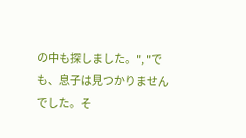の中も探しました。", "でも、息子は見つかりませんでした。そ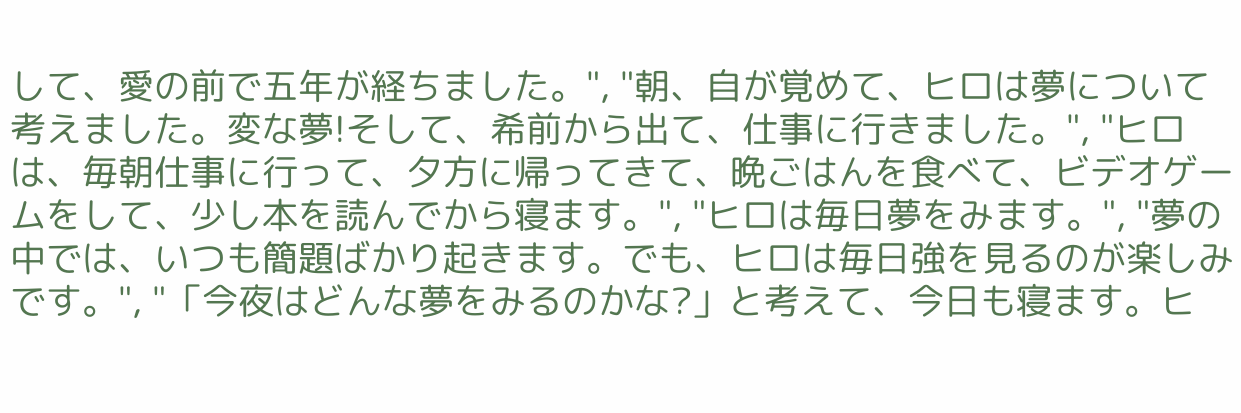して、愛の前で五年が経ちました。", "朝、自が覚めて、ヒロは夢について考えました。変な夢!そして、希前から出て、仕事に行きました。", "ヒロは、毎朝仕事に行って、夕方に帰ってきて、晩ごはんを食べて、ビデオゲームをして、少し本を読んでから寝ます。", "ヒロは毎日夢をみます。", "夢の中では、いつも簡題ばかり起きます。でも、ヒロは毎日強を見るのが楽しみです。", "「今夜はどんな夢をみるのかな?」と考えて、今日も寝ます。ヒ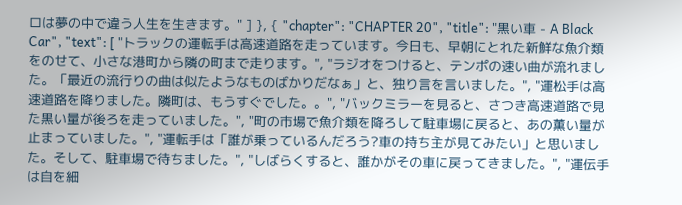ロは夢の中で違う人生を生きます。" ] }, { "chapter": "CHAPTER 20", "title": "黒い車 - A Black Car", "text": [ "トラックの運転手は高速道路を走っています。今日も、早朝にとれた新鮮な魚介類をのせて、小さな港町から隣の町まで走ります。", "ラジオをつけると、テンポの速い曲が流れました。「最近の流行りの曲は似たようなものばかりだなぁ」と、独り言を言いました。", "運松手は高速道路を降りました。隣町は、もうすぐでした。。", "バックミラーを見ると、さつき高速道路で見た黒い量が後ろを走っていました。", "町の市場で魚介類を降ろして駐車場に戻ると、あの薫い量が止まっていました。", "運転手は「誰が乗っているんだろう?車の持ち主が見てみたい」と思いました。そして、駐車場で待ちました。", "しばらくすると、誰かがその車に戻ってきました。", "運伝手は自を細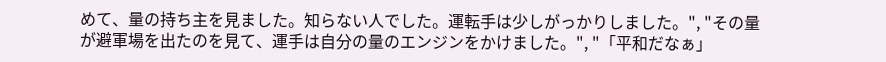めて、量の持ち主を見ました。知らない人でした。運転手は少しがっかりしました。", "その量が避軍場を出たのを見て、運手は自分の量のエンジンをかけました。", "「平和だなぁ」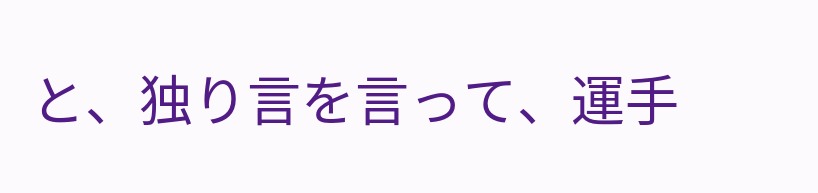と、独り言を言って、運手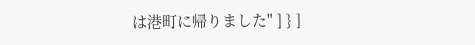は港町に帰りました" ] } ]